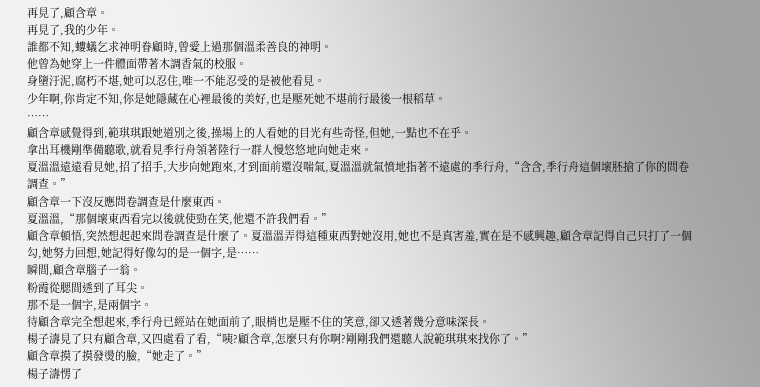再見了,顧含章。
再見了,我的少年。
誰都不知,螻蟻乞求神明眷顧時,曾愛上過那個溫柔善良的神明。
他曾為她穿上一件體面帶著木調香氣的校服。
身墮汙泥,腐朽不堪,她可以忍住,唯一不能忍受的是被他看見。
少年啊,你肯定不知,你是她隱藏在心裡最後的美好,也是壓死她不堪前行最後一根稻草。
……
顧含章感覺得到,範琪琪跟她道別之後,操場上的人看她的目光有些奇怪,但她,一點也不在乎。
拿出耳機剛準備聽歌,就看見季行舟領著陸行一群人慢悠悠地向她走來。
夏溫溫遠遠看見她,招了招手,大步向她跑來,才到面前還沒喘氣,夏溫溫就氣憤地指著不遠處的季行舟,“含含,季行舟這個壞胚搶了你的問卷調查。”
顧含章一下沒反應問卷調查是什麼東西。
夏溫溫,“那個壞東西看完以後就使勁在笑,他還不許我們看。”
顧含章頓悟,突然想起起來問卷調查是什麼了。夏溫溫弄得這種東西對她沒用,她也不是真害羞,實在是不感興趣,顧含章記得自己只打了一個勾,她努力回想,她記得好像勾的是一個字,是……
瞬間,顧含章腦子一翁。
粉霞從腮間透到了耳尖。
那不是一個字,是兩個字。
待顧含章完全想起來,季行舟已經站在她面前了,眼梢也是壓不住的笑意,卻又透著幾分意味深長。
楊子濤見了只有顧含章,又四處看了看,“咦?顧含章,怎麼只有你啊?剛剛我們還聽人說範琪琪來找你了。”
顧含章摸了摸發燙的臉,“她走了。”
楊子濤愣了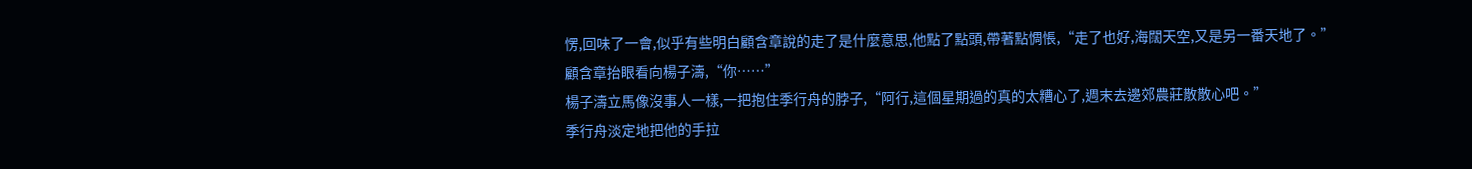愣,回味了一會,似乎有些明白顧含章說的走了是什麼意思,他點了點頭,帶著點惆悵,“走了也好,海闊天空,又是另一番天地了。”
顧含章抬眼看向楊子濤,“你……”
楊子濤立馬像沒事人一樣,一把抱住季行舟的脖子,“阿行,這個星期過的真的太糟心了,週末去邊郊農莊散散心吧。”
季行舟淡定地把他的手拉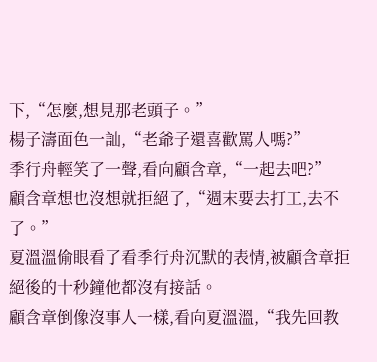下,“怎麼,想見那老頭子。”
楊子濤面色一訕,“老爺子還喜歡罵人嗎?”
季行舟輕笑了一聲,看向顧含章,“一起去吧?”
顧含章想也沒想就拒絕了,“週末要去打工,去不了。”
夏溫溫偷眼看了看季行舟沉默的表情,被顧含章拒絕後的十秒鐘他都沒有接話。
顧含章倒像沒事人一樣,看向夏溫溫,“我先回教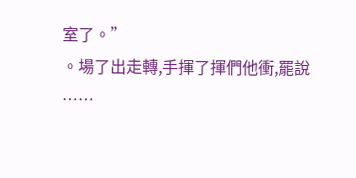室了。”
。場了出走轉,手揮了揮們他衝,罷說
……